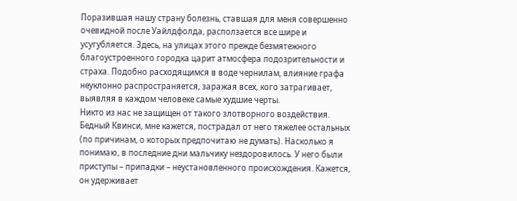Поразившая нашу страну болезнь, ставшая для меня совершенно очевидной после Уайлдфолда, расползается все шире и усугубляется. Здесь, на улицах этого прежде безмятежного благоустроенного городка царит атмосфера подозрительности и страха. Подобно расходящимся в воде чернилам, влияние графа неуклонно распространяется, заражая всех, кого затрагивает, выявляя в каждом человеке самые худшие черты.
Никто из нас не защищен от такого злотворного воздействия. Бедный Квинси, мне кажется, пострадал от него тяжелее остальных (по причинам, о которых предпочитаю не думать). Насколько я понимаю, в последние дни мальчику нездоровилось. У него были приступы – припадки – неустановленного происхождения. Кажется, он удерживает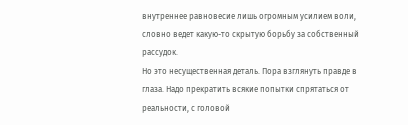внутреннее равновесие лишь огромным усилием воли, словно ведет какую-то скрытую борьбу за собственный рассудок.
Но это несущественная деталь. Пора взглянуть правде в глаза. Надо прекратить всякие попытки спрятаться от реальности, с головой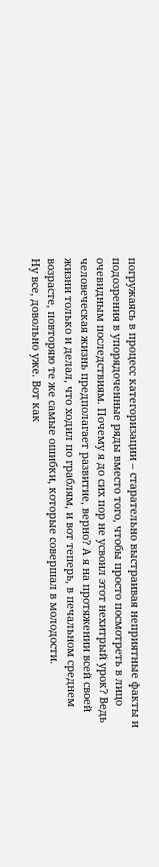погружаясь в процесс категоризации – старательно выстраивая неприятные факты и подозрения в упорядоченные ряды вместо того, чтобы просто посмотреть в лицо очевидным последствиям. Почему я до сих пор не усвоил этот нехитрый урок? Ведь человеческая жизнь предполагает развитие, верно? А я на протяжении всей своей жизни только и делал, что ходил по граблям, и вот теперь, в печальном среднем возрасте, повторяю те же самые ошибки, которые совершал в молодости.
Ну все, довольно уже. Вот как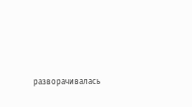разворачивалась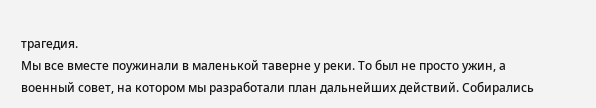трагедия.
Мы все вместе поужинали в маленькой таверне у реки. То был не просто ужин, а военный совет, на котором мы разработали план дальнейших действий. Собирались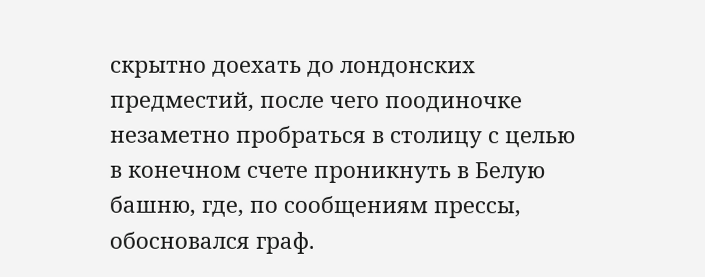скрытно доехать до лондонских предместий, после чего поодиночке незаметно пробраться в столицу с целью в конечном счете проникнуть в Белую башню, где, по сообщениям прессы, обосновался граф.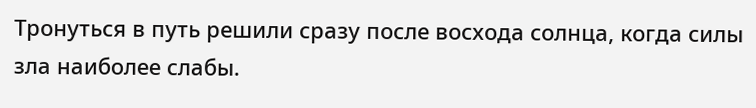Тронуться в путь решили сразу после восхода солнца, когда силы зла наиболее слабы.